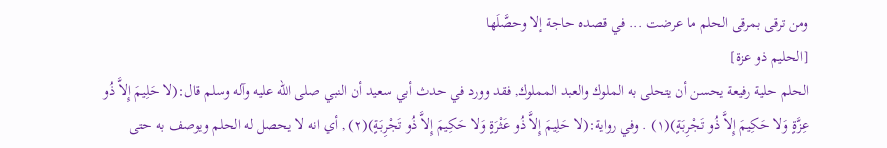ومن ترقى بمرقى الحلم ما عرضت ... في قصده حاجة إلا وحصَّلَها
[الحليم ذو عزة]
الحلم حلية رفيعة يحسن أن يتحلى به الملوك والعبد المملوك, فقد وورد في حدث أبي سعيد أن النبي صلى الله عليه وآله وسلم قال:(لا حَلِيمَ إِلاَّ ذُو عِزَّةٍ وَلا حَكِيمَ إِلاَّ ذُو تَجْرِبَةٍ)(١) . وفي رواية:(لا حَلِيمَ إِلاَّ ذُو عَثْرَةٍ وَلا حَكِيمَ إِلاَّ ذُو تَجْرِبَةٍ)(٢) , أي انه لا يحصل له الحلم ويوصف به حتى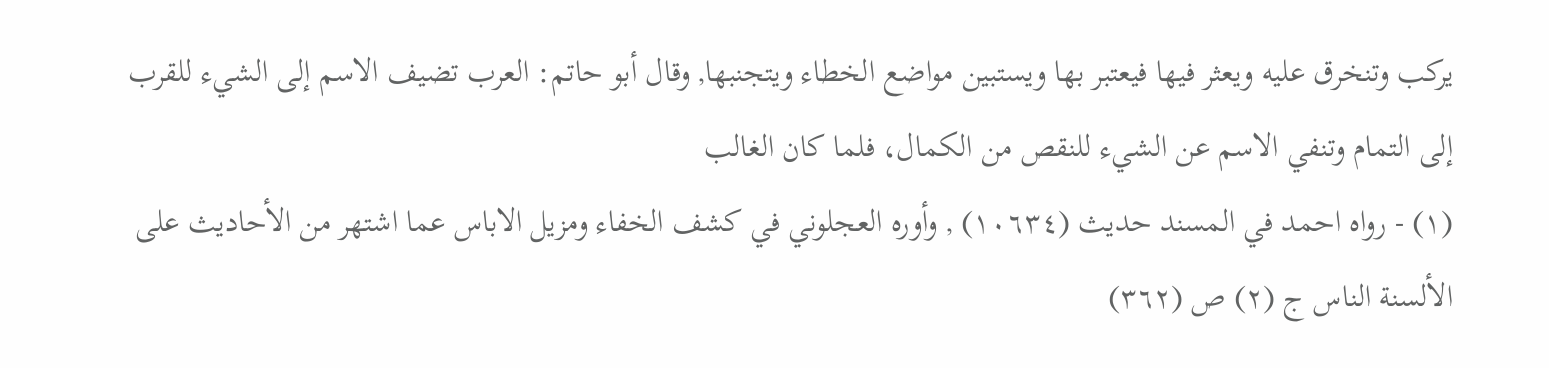يركب وتنخرق عليه ويعثر فيها فيعتبر بها ويستبين مواضع الخطاء ويتجنبها, وقال أبو حاتم: العرب تضيف الاسم إلى الشيء للقرب إلى التمام وتنفي الاسم عن الشيء للنقص من الكمال، فلما كان الغالب
(١) - رواه احمد في المسند حديث (١٠٦٣٤) , وأوره العجلوني في كشف الخفاء ومزيل الاباس عما اشتهر من الأحاديث على الألسنة الناس ج (٢) ص (٣٦٢)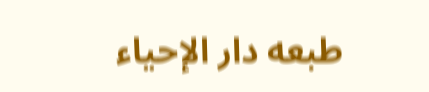طبعه دار الإحياء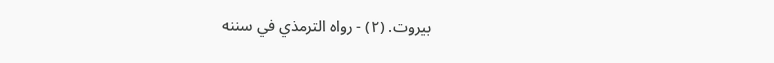بيروت. (٢) - رواه الترمذي في سننه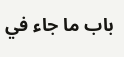باب ما جاء في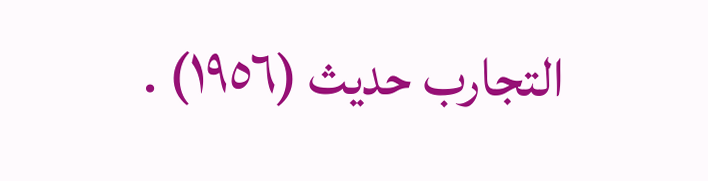التجارب حديث (١٩٥٦) .